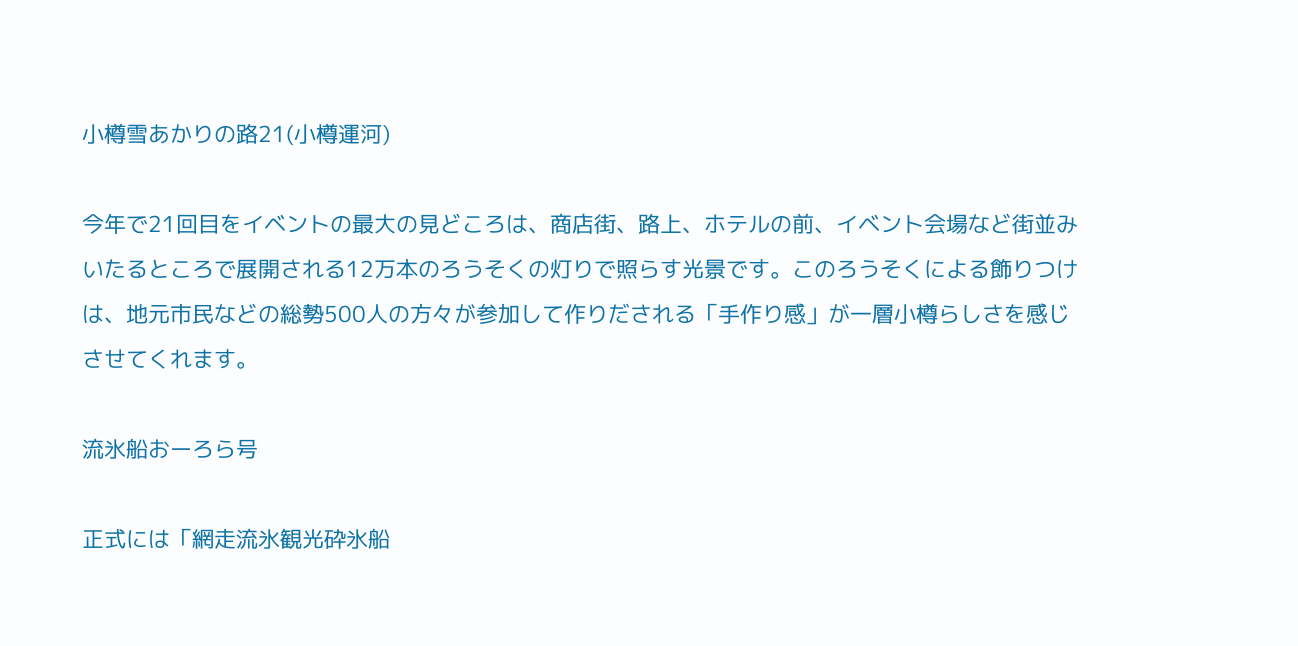小樽雪あかりの路21(小樽運河)

今年で21回目をイベントの最大の見どころは、商店街、路上、ホテルの前、イベント会場など街並みいたるところで展開される12万本のろうそくの灯りで照らす光景です。このろうそくによる飾りつけは、地元市民などの総勢500人の方々が参加して作りだされる「手作り感」が一層小樽らしさを感じさせてくれます。

流氷船おーろら号

正式には「網走流氷観光砕氷船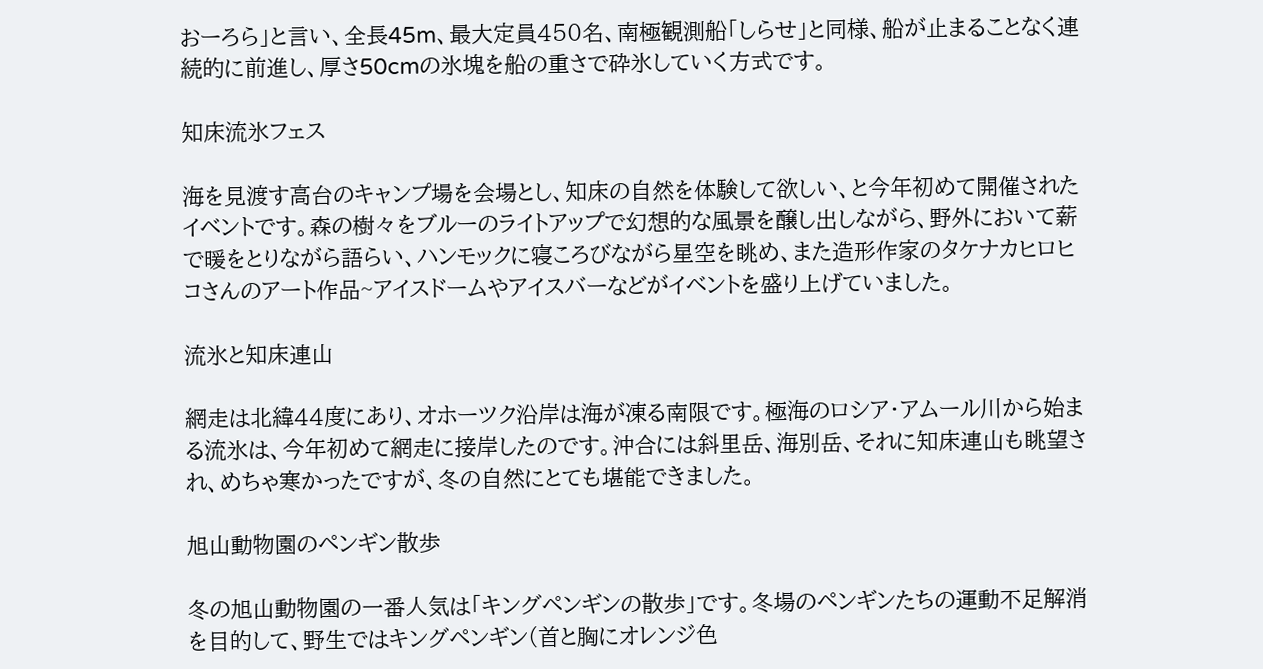おーろら」と言い、全長45m、最大定員450名、南極観測船「しらせ」と同様、船が止まることなく連続的に前進し、厚さ50cmの氷塊を船の重さで砕氷していく方式です。

知床流氷フェス

海を見渡す高台のキャンプ場を会場とし、知床の自然を体験して欲しい、と今年初めて開催されたイベントです。森の樹々をブルーのライトアップで幻想的な風景を醸し出しながら、野外において薪で暖をとりながら語らい、ハンモックに寝ころびながら星空を眺め、また造形作家のタケナカヒロヒコさんのアート作品~アイスドームやアイスバーなどがイベントを盛り上げていました。

流氷と知床連山

網走は北緯44度にあり、オホーツク沿岸は海が凍る南限です。極海のロシア・アムール川から始まる流氷は、今年初めて網走に接岸したのです。沖合には斜里岳、海別岳、それに知床連山も眺望され、めちゃ寒かったですが、冬の自然にとても堪能できました。

旭山動物園のペンギン散歩

冬の旭山動物園の一番人気は「キングペンギンの散歩」です。冬場のペンギンたちの運動不足解消を目的して、野生ではキングペンギン(首と胸にオレンジ色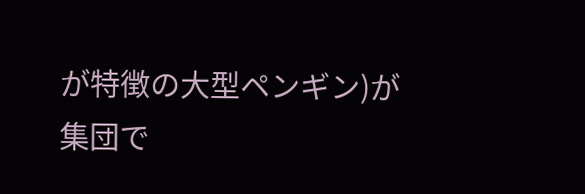が特徴の大型ペンギン)が集団で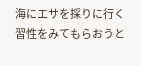海にエサを採りに行く習性をみてもらおうと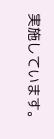実施しています。